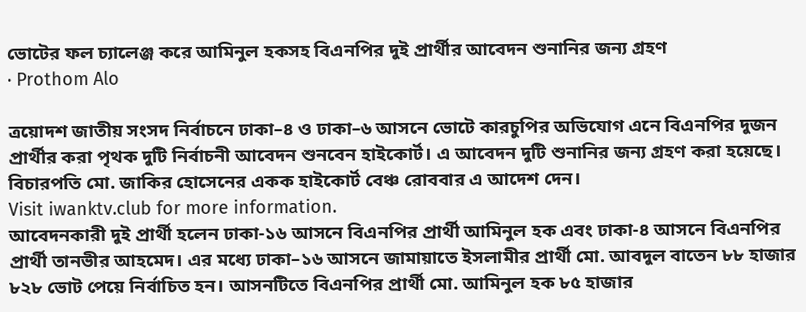ভোটের ফল চ্যালেঞ্জ করে আমিনুল হকসহ বিএনপির দুই প্রার্থীর আবেদন শুনানির জন্য গ্রহণ
· Prothom Alo

ত্রয়োদশ জাতীয় সংসদ নির্বাচনে ঢাকা–৪ ও ঢাকা–৬ আসনে ভোটে কারচুপির অভিযোগ এনে বিএনপির দুজন প্রার্থীর করা পৃথক দুটি নির্বাচনী আবেদন শুনবেন হাইকোর্ট। এ আবেদন দুটি শুনানির জন্য গ্রহণ করা হয়েছে। বিচারপতি মো. জাকির হোসেনের একক হাইকোর্ট বেঞ্চ রোববার এ আদেশ দেন।
Visit iwanktv.club for more information.
আবেদনকারী দুই প্রার্থী হলেন ঢাকা-১৬ আসনে বিএনপির প্রার্থী আমিনুল হক এবং ঢাকা-৪ আসনে বিএনপির প্রার্থী তানভীর আহমেদ। এর মধ্যে ঢাকা–১৬ আসনে জামায়াতে ইসলামীর প্রার্থী মো. আবদুল বাতেন ৮৮ হাজার ৮২৮ ভোট পেয়ে নির্বাচিত হন। আসনটিতে বিএনপির প্রার্থী মো. আমিনুল হক ৮৫ হাজার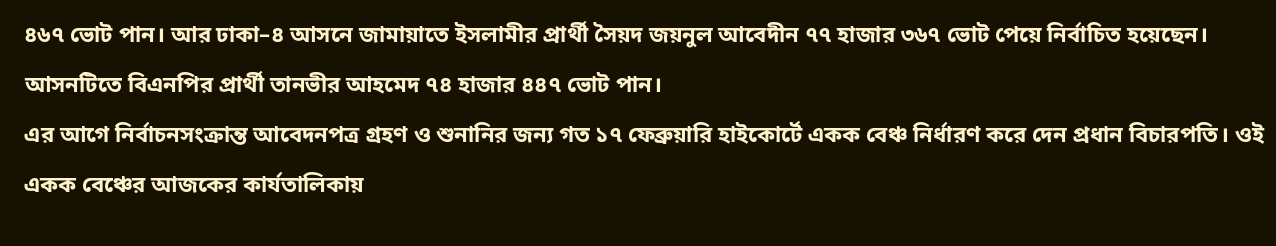৪৬৭ ভোট পান। আর ঢাকা–৪ আসনে জামায়াতে ইসলামীর প্রার্থী সৈয়দ জয়নুল আবেদীন ৭৭ হাজার ৩৬৭ ভোট পেয়ে নির্বাচিত হয়েছেন। আসনটিতে বিএনপির প্রার্থী তানভীর আহমেদ ৭৪ হাজার ৪৪৭ ভোট পান।
এর আগে নির্বাচনসংক্রান্ত আবেদনপত্র গ্রহণ ও শুনানির জন্য গত ১৭ ফেব্রুয়ারি হাইকোর্টে একক বেঞ্চ নির্ধারণ করে দেন প্রধান বিচারপতি। ওই একক বেঞ্চের আজকের কার্যতালিকায়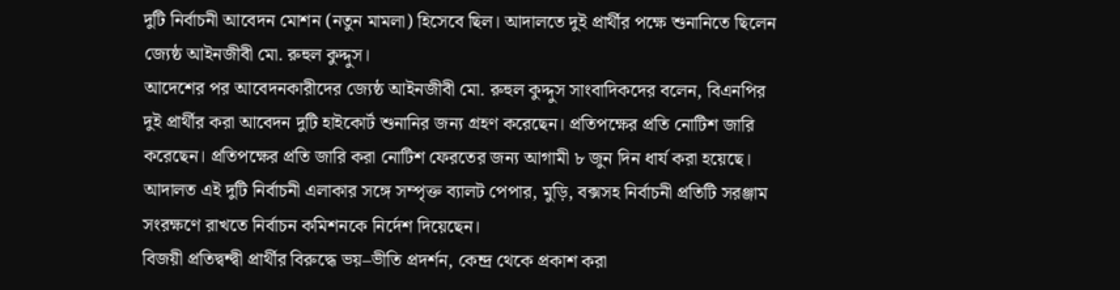দুটি নির্বাচনী আবেদন মোশন (নতুন মামলা) হিসেবে ছিল। আদালতে দুই প্রার্থীর পক্ষে শুনানিতে ছিলেন জ্যেষ্ঠ আইনজীবী মো. রুহুল কুদ্দুস।
আদেশের পর আবেদনকারীদের জ্যেষ্ঠ আইনজীবী মো. রুহুল কুদ্দুস সাংবাদিকদের বলেন, বিএনপির দুই প্রার্থীর করা আবেদন দুটি হাইকোর্ট শুনানির জন্য গ্রহণ করেছেন। প্রতিপক্ষের প্রতি নোটিশ জারি করেছেন। প্রতিপক্ষের প্রতি জারি করা নোটিশ ফেরতের জন্য আগামী ৮ জুন দিন ধার্য করা হয়েছে। আদালত এই দুটি নির্বাচনী এলাকার সঙ্গে সম্পৃক্ত ব্যালট পেপার, মুড়ি, বক্সসহ নির্বাচনী প্রতিটি সরঞ্জাম সংরক্ষণে রাখতে নির্বাচন কমিশনকে নির্দেশ দিয়েছেন।
বিজয়ী প্রতিদ্বন্দ্বী প্রার্থীর বিরুদ্ধে ভয়–ভীতি প্রদর্শন, কেন্দ্র থেকে প্রকাশ করা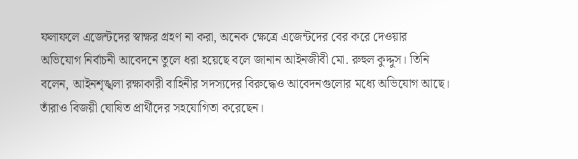ফলাফলে এজেন্টদের স্বাক্ষর গ্রহণ না করা, অনেক ক্ষেত্রে এজেন্টদের বের করে দেওয়ার অভিযোগ নির্বাচনী আবেদনে তুলে ধরা হয়েছে বলে জানান আইনজীবী মো. রুহুল কুদ্দুস। তিনি বলেন, আইনশৃঙ্খলা রক্ষাকারী বাহিনীর সদস্যদের বিরুদ্ধেও আবেদনগুলোর মধ্যে অভিযোগ আছে। তাঁরাও বিজয়ী ঘোষিত প্রার্থীদের সহযোগিতা করেছেন।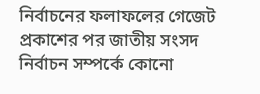নির্বাচনের ফলাফলের গেজেট প্রকাশের পর জাতীয় সংসদ নির্বাচন সম্পর্কে কোনো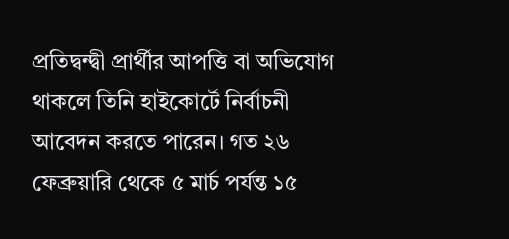প্রতিদ্বন্দ্বী প্রার্থীর আপত্তি বা অভিযোগ থাকলে তিনি হাইকোর্টে নির্বাচনী আবেদন করতে পারেন। গত ২৬ ফেব্রুয়ারি থেকে ৫ মার্চ পর্যন্ত ১৫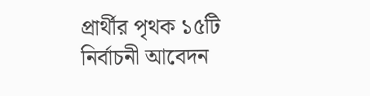প্রার্থীর পৃথক ১৫টি নির্বাচনী আবেদন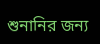শুনানির জন্য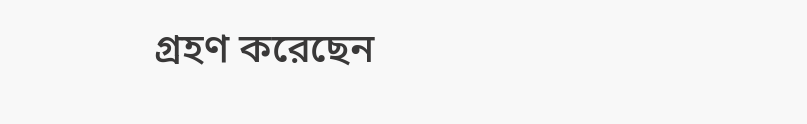গ্রহণ করেছেন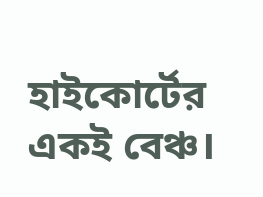হাইকোর্টের একই বেঞ্চ।